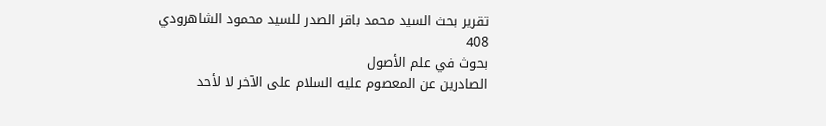تقرير بحث السيد محمد باقر الصدر للسيد محمود الشاهرودي
408
بحوث في علم الأصول
الصادرين عن المعصوم عليه السلام على الآخر لا لأحد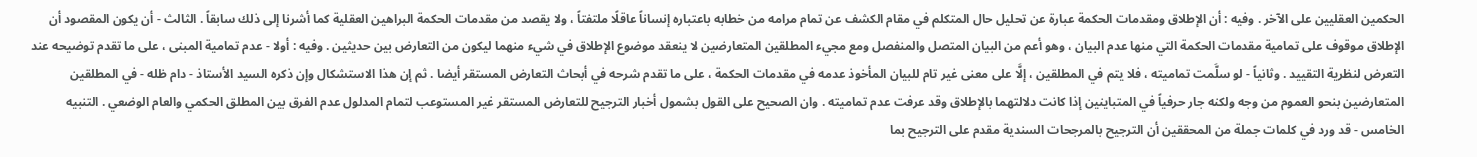الحكمين العقليين على الآخر . وفيه : أن الإطلاق ومقدمات الحكمة عبارة عن تحليل حال المتكلم في مقام الكشف عن تمام مرامه من خطابه باعتباره إنساناً عاقلًا ملتفتاً ، ولا يقصد من مقدمات الحكمة البراهين العقلية كما أشرنا إلى ذلك سابقاً . الثالث - أن يكون المقصود أن الإطلاق موقوف على تمامية مقدمات الحكمة التي منها عدم البيان ، وهو أعم من البيان المتصل والمنفصل ومع مجيء المطلقين المتعارضين لا ينعقد موضوع الإطلاق في شيء منهما ليكون من التعارض بين حديثين . وفيه : أولا - عدم تمامية المبنى ، على ما تقدم توضيحه عند التعرض لنظرية التقييد . وثانياً - لو سلَّمت تماميته ، فلا يتم في المطلقين ، إلَّا على معنى غير تام للبيان المأخوذ عدمه في مقدمات الحكمة ، على ما تقدم شرحه في أبحاث التعارض المستقر أيضا . ثم إن هذا الاستشكال وإن ذكره السيد الأستاذ - دام ظله - في المطلقين المتعارضين بنحو العموم من وجه ولكنه جار حرفياً في المتباينين إذا كانت دلالتهما بالإطلاق وقد عرفت عدم تماميته . وان الصحيح على القول بشمول أخبار الترجيح للتعارض المستقر غير المستوعب لتمام المدلول عدم الفرق بين المطلق الحكمي والعام الوضعي . التنبيه الخامس - قد ورد في كلمات جملة من المحققين أن الترجيح بالمرجحات السندية مقدم على الترجيح بما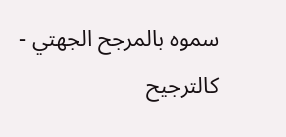سموه بالمرجح الجهتي - كالترجيح